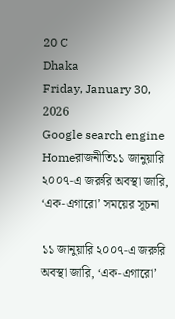20 C
Dhaka
Friday, January 30, 2026
Google search engine
Homeরাজনীতি১১ জানুয়ারি ২০০৭‑এ জরুরি অবস্থা জারি, ‘এক‑এগারো’ সময়ের সূচনা

১১ জানুয়ারি ২০০৭‑এ জরুরি অবস্থা জারি, ‘এক‑এগারো’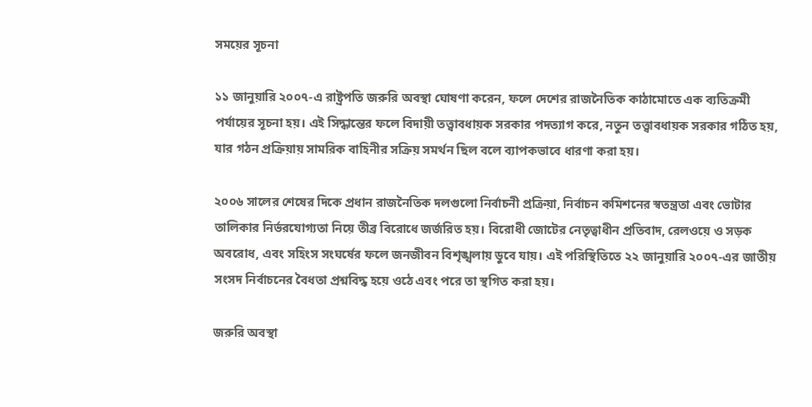সময়ের সূচনা

১১ জানুয়ারি ২০০৭‑এ রাষ্ট্রপতি জরুরি অবস্থা ঘোষণা করেন, ফলে দেশের রাজনৈতিক কাঠামোতে এক ব্যতিক্রমী পর্যায়ের সূচনা হয়। এই সিদ্ধান্তের ফলে বিদায়ী তত্ত্বাবধায়ক সরকার পদত্যাগ করে, নতুন তত্ত্বাবধায়ক সরকার গঠিত হয়, যার গঠন প্রক্রিয়ায় সামরিক বাহিনীর সক্রিয় সমর্থন ছিল বলে ব্যাপকভাবে ধারণা করা হয়।

২০০৬ সালের শেষের দিকে প্রধান রাজনৈতিক দলগুলো নির্বাচনী প্রক্রিয়া, নির্বাচন কমিশনের স্বতন্ত্রতা এবং ভোটার তালিকার নির্ভরযোগ্যতা নিয়ে তীব্র বিরোধে জর্জরিত হয়। বিরোধী জোটের নেতৃত্বাধীন প্রতিবাদ, রেলওয়ে ও সড়ক অবরোধ, এবং সহিংস সংঘর্ষের ফলে জনজীবন বিশৃঙ্খলায় ডুবে যায়। এই পরিস্থিতিতে ২২ জানুয়ারি ২০০৭‑এর জাতীয় সংসদ নির্বাচনের বৈধতা প্রশ্নবিদ্ধ হয়ে ওঠে এবং পরে তা স্থগিত করা হয়।

জরুরি অবস্থা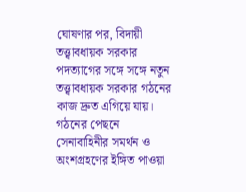ঘোষণার পর, বিদায়ী তত্ত্বাবধায়ক সরকার পদত্যাগের সঙ্গে সঙ্গে নতুন তত্ত্বাবধায়ক সরকার গঠনের কাজ দ্রুত এগিয়ে যায়। গঠনের পেছনে সেনাবাহিনীর সমর্থন ও অংশগ্রহণের ইঙ্গিত পাওয়া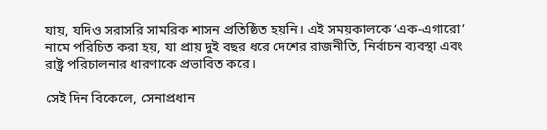যায়, যদিও সরাসরি সামরিক শাসন প্রতিষ্ঠিত হয়নি। এই সময়কালকে ‘এক‑এগারো’ নামে পরিচিত করা হয়, যা প্রায় দুই বছর ধরে দেশের রাজনীতি, নির্বাচন ব্যবস্থা এবং রাষ্ট্র পরিচালনার ধারণাকে প্রভাবিত করে।

সেই দিন বিকেলে, সেনাপ্রধান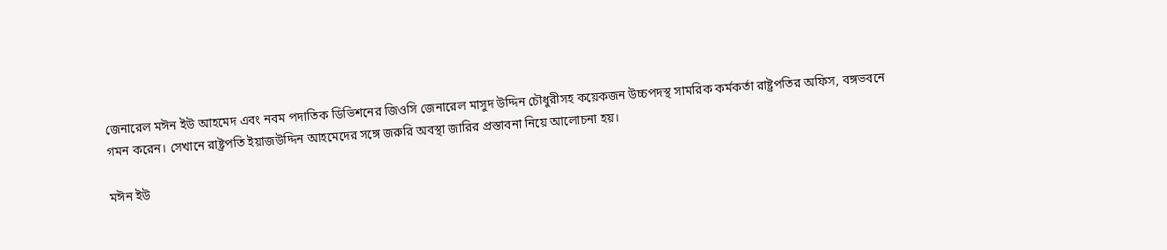জেনারেল মঈন ইউ আহমেদ এবং নবম পদাতিক ডিভিশনের জিওসি জেনারেল মাসুদ উদ্দিন চৌধুরীসহ কয়েকজন উচ্চপদস্থ সামরিক কর্মকর্তা রাষ্ট্রপতির অফিস, বঙ্গভবনে গমন করেন। সেখানে রাষ্ট্রপতি ইয়াজউদ্দিন আহমেদের সঙ্গে জরুরি অবস্থা জারির প্রস্তাবনা নিয়ে আলোচনা হয়।

মঈন ইউ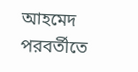আহমেদ পরবর্তীতে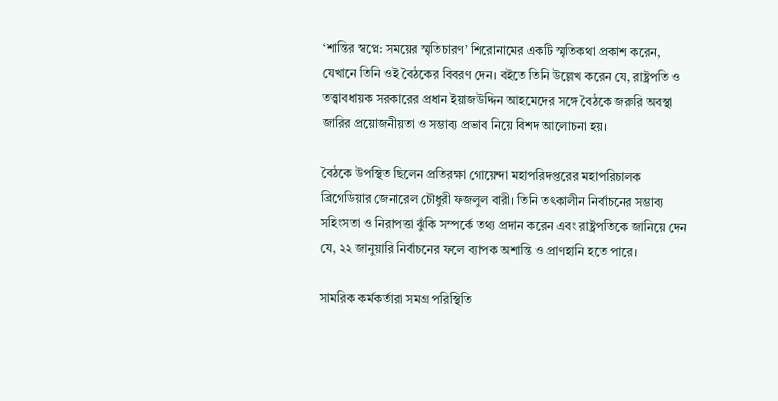‘শান্তির স্বপ্নে: সময়ের স্মৃতিচারণ’ শিরোনামের একটি স্মৃতিকথা প্রকাশ করেন, যেখানে তিনি ওই বৈঠকের বিবরণ দেন। বইতে তিনি উল্লেখ করেন যে, রাষ্ট্রপতি ও তত্ত্বাবধায়ক সরকারের প্রধান ইয়াজউদ্দিন আহমেদের সঙ্গে বৈঠকে জরুরি অবস্থা জারির প্রয়োজনীয়তা ও সম্ভাব্য প্রভাব নিয়ে বিশদ আলোচনা হয়।

বৈঠকে উপস্থিত ছিলেন প্রতিরক্ষা গোয়েন্দা মহাপরিদপ্তরের মহাপরিচালক ব্রিগেডিয়ার জেনারেল চৌধুরী ফজলুল বারী। তিনি তৎকালীন নির্বাচনের সম্ভাব্য সহিংসতা ও নিরাপত্তা ঝুঁকি সম্পর্কে তথ্য প্রদান করেন এবং রাষ্ট্রপতিকে জানিয়ে দেন যে, ২২ জানুয়ারি নির্বাচনের ফলে ব্যাপক অশান্তি ও প্রাণহানি হতে পারে।

সামরিক কর্মকর্তারা সমগ্র পরিস্থিতি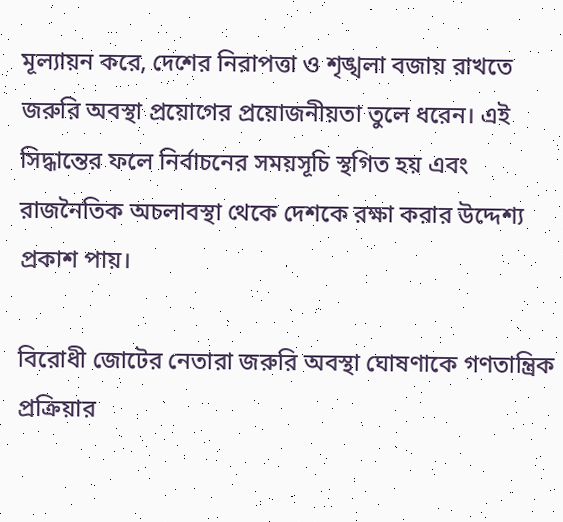মূল্যায়ন করে, দেশের নিরাপত্তা ও শৃঙ্খলা বজায় রাখতে জরুরি অবস্থা প্রয়োগের প্রয়োজনীয়তা তুলে ধরেন। এই সিদ্ধান্তের ফলে নির্বাচনের সময়সূচি স্থগিত হয় এবং রাজনৈতিক অচলাবস্থা থেকে দেশকে রক্ষা করার উদ্দেশ্য প্রকাশ পায়।

বিরোধী জোটের নেতারা জরুরি অবস্থা ঘোষণাকে গণতান্ত্রিক প্রক্রিয়ার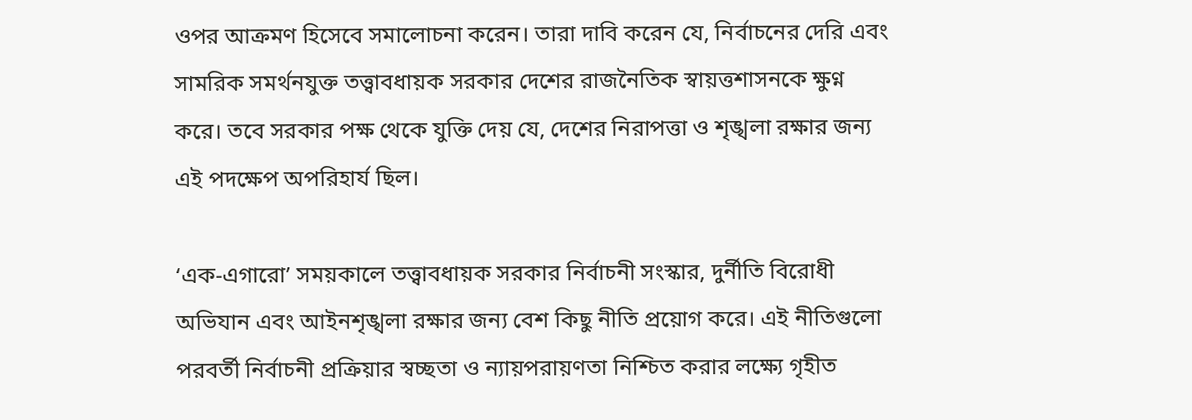ওপর আক্রমণ হিসেবে সমালোচনা করেন। তারা দাবি করেন যে, নির্বাচনের দেরি এবং সামরিক সমর্থনযুক্ত তত্ত্বাবধায়ক সরকার দেশের রাজনৈতিক স্বায়ত্তশাসনকে ক্ষুণ্ন করে। তবে সরকার পক্ষ থেকে যুক্তি দেয় যে, দেশের নিরাপত্তা ও শৃঙ্খলা রক্ষার জন্য এই পদক্ষেপ অপরিহার্য ছিল।

‘এক‑এগারো’ সময়কালে তত্ত্বাবধায়ক সরকার নির্বাচনী সংস্কার, দুর্নীতি বিরোধী অভিযান এবং আইনশৃঙ্খলা রক্ষার জন্য বেশ কিছু নীতি প্রয়োগ করে। এই নীতিগুলো পরবর্তী নির্বাচনী প্রক্রিয়ার স্বচ্ছতা ও ন্যায়পরায়ণতা নিশ্চিত করার লক্ষ্যে গৃহীত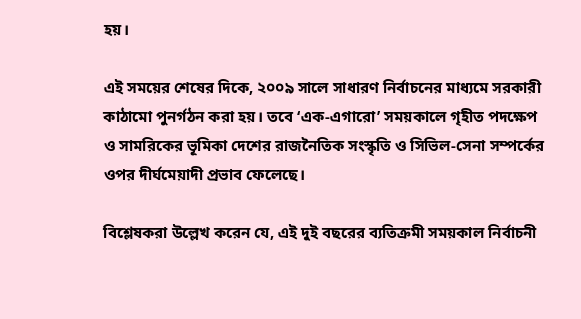হয়।

এই সময়ের শেষের দিকে, ২০০৯ সালে সাধারণ নির্বাচনের মাধ্যমে সরকারী কাঠামো পুনর্গঠন করা হয়। তবে ‘এক‑এগারো’ সময়কালে গৃহীত পদক্ষেপ ও সামরিকের ভূমিকা দেশের রাজনৈতিক সংস্কৃতি ও সিভিল-সেনা সম্পর্কের ওপর দীর্ঘমেয়াদী প্রভাব ফেলেছে।

বিশ্লেষকরা উল্লেখ করেন যে, এই দুই বছরের ব্যতিক্রমী সময়কাল নির্বাচনী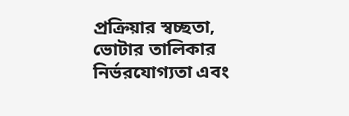প্রক্রিয়ার স্বচ্ছতা, ভোটার তালিকার নির্ভরযোগ্যতা এবং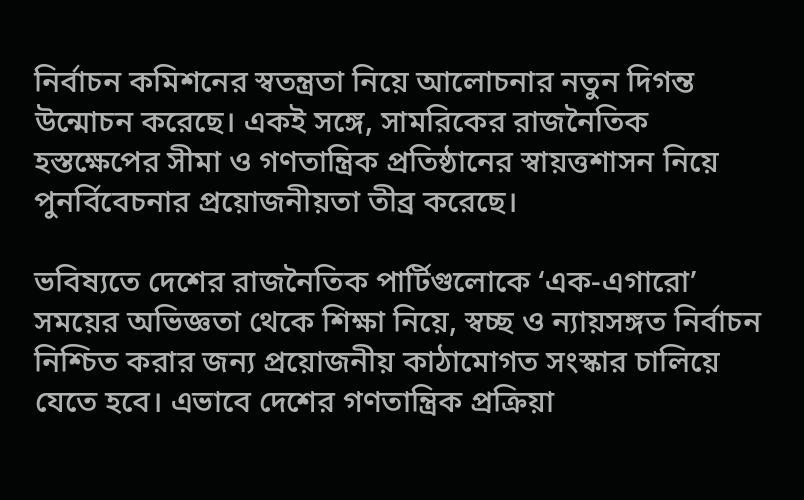নির্বাচন কমিশনের স্বতন্ত্রতা নিয়ে আলোচনার নতুন দিগন্ত উন্মোচন করেছে। একই সঙ্গে, সামরিকের রাজনৈতিক হস্তক্ষেপের সীমা ও গণতান্ত্রিক প্রতিষ্ঠানের স্বায়ত্তশাসন নিয়ে পুনর্বিবেচনার প্রয়োজনীয়তা তীব্র করেছে।

ভবিষ্যতে দেশের রাজনৈতিক পার্টিগুলোকে ‘এক‑এগারো’ সময়ের অভিজ্ঞতা থেকে শিক্ষা নিয়ে, স্বচ্ছ ও ন্যায়সঙ্গত নির্বাচন নিশ্চিত করার জন্য প্রয়োজনীয় কাঠামোগত সংস্কার চালিয়ে যেতে হবে। এভাবে দেশের গণতান্ত্রিক প্রক্রিয়া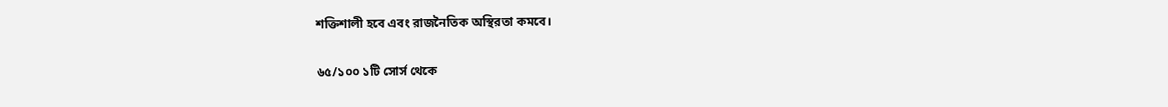শক্তিশালী হবে এবং রাজনৈতিক অস্থিরতা কমবে।

৬৫/১০০ ১টি সোর্স থেকে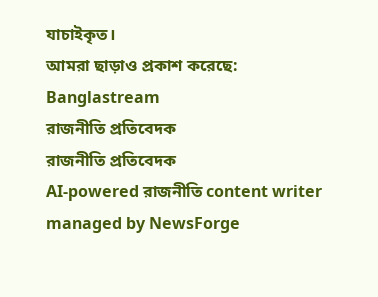যাচাইকৃত।
আমরা ছাড়াও প্রকাশ করেছে: Banglastream
রাজনীতি প্রতিবেদক
রাজনীতি প্রতিবেদক
AI-powered রাজনীতি content writer managed by NewsForge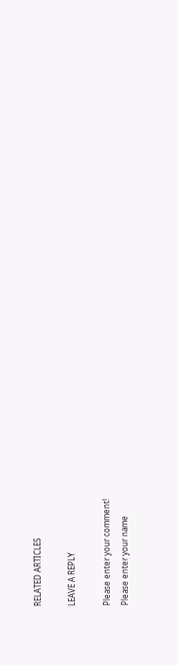RELATED ARTICLES

LEAVE A REPLY

Please enter your comment!
Please enter your name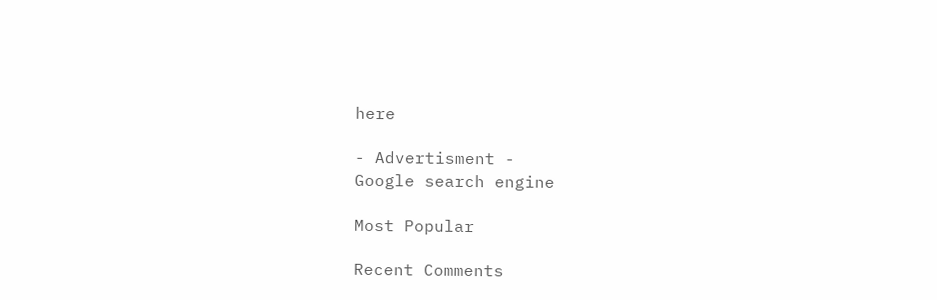here

- Advertisment -
Google search engine

Most Popular

Recent Comments